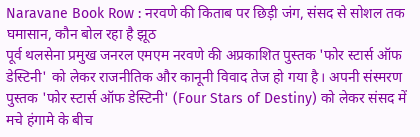Naravane Book Row : नरवणे की किताब पर छिड़ी जंग, संसद से सोशल तक घमासान, कौन बोल रहा है झूठ
पूर्व थलसेना प्रमुख जनरल एमएम नरवणे की अप्रकाशित पुस्तक 'फोर स्टार्स ऑफ डेस्टिनी' को लेकर राजनीतिक और कानूनी विवाद तेज हो गया है। अपनी संस्मरण पुस्तक 'फोर स्टार्स ऑफ डेस्टिनी' (Four Stars of Destiny) को लेकर संसद में मचे हंगामे के बीच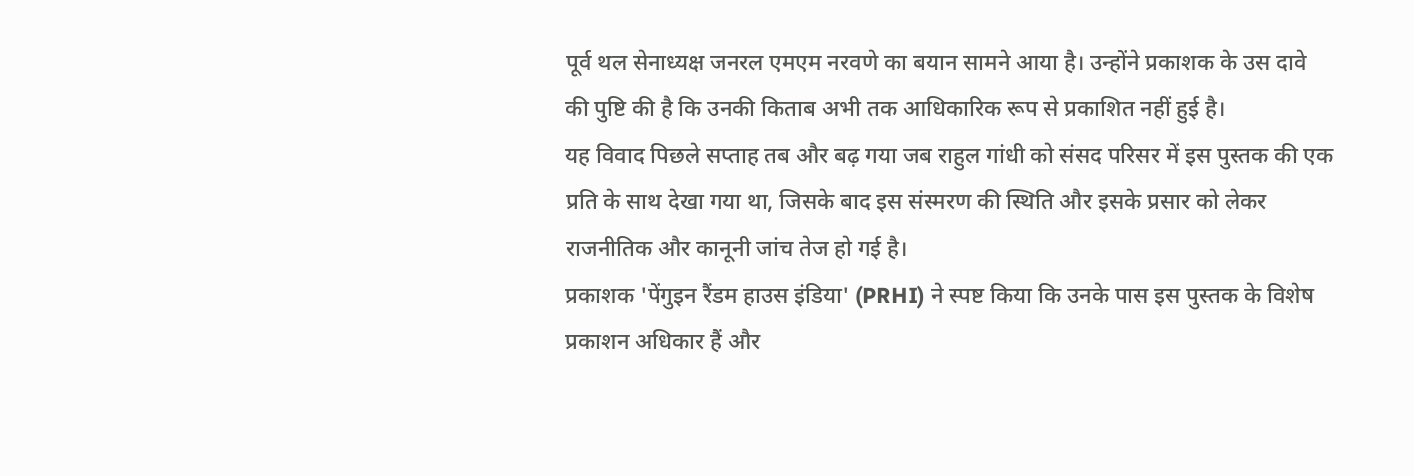पूर्व थल सेनाध्यक्ष जनरल एमएम नरवणे का बयान सामने आया है। उन्होंने प्रकाशक के उस दावे की पुष्टि की है कि उनकी किताब अभी तक आधिकारिक रूप से प्रकाशित नहीं हुई है।
यह विवाद पिछले सप्ताह तब और बढ़ गया जब राहुल गांधी को संसद परिसर में इस पुस्तक की एक प्रति के साथ देखा गया था, जिसके बाद इस संस्मरण की स्थिति और इसके प्रसार को लेकर राजनीतिक और कानूनी जांच तेज हो गई है।
प्रकाशक 'पेंगुइन रैंडम हाउस इंडिया' (PRHI) ने स्पष्ट किया कि उनके पास इस पुस्तक के विशेष प्रकाशन अधिकार हैं और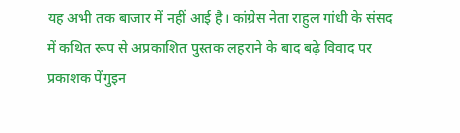यह अभी तक बाजार में नहीं आई है। कांग्रेस नेता राहुल गांधी के संसद में कथित रूप से अप्रकाशित पुस्तक लहराने के बाद बढ़े विवाद पर प्रकाशक पेंगुइन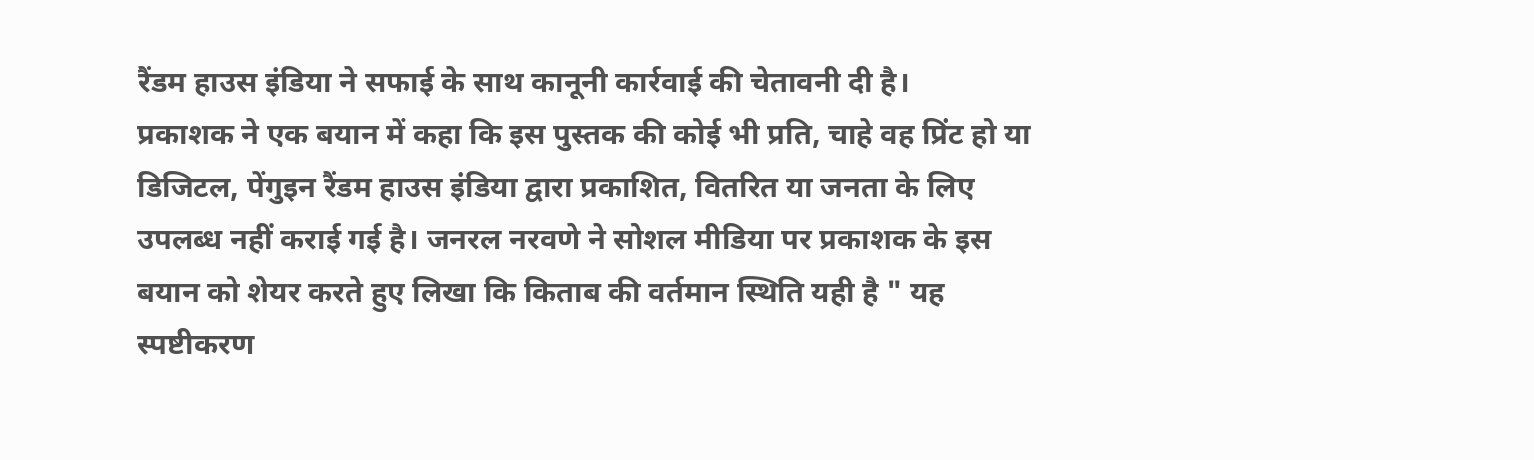रैंडम हाउस इंडिया ने सफाई के साथ कानूनी कार्रवाई की चेतावनी दी है।
प्रकाशक ने एक बयान में कहा कि इस पुस्तक की कोई भी प्रति, चाहे वह प्रिंट हो या डिजिटल, पेंगुइन रैंडम हाउस इंडिया द्वारा प्रकाशित, वितरित या जनता के लिए उपलब्ध नहीं कराई गई है। जनरल नरवणे ने सोशल मीडिया पर प्रकाशक के इस बयान को शेयर करते हुए लिखा कि किताब की वर्तमान स्थिति यही है " यह स्पष्टीकरण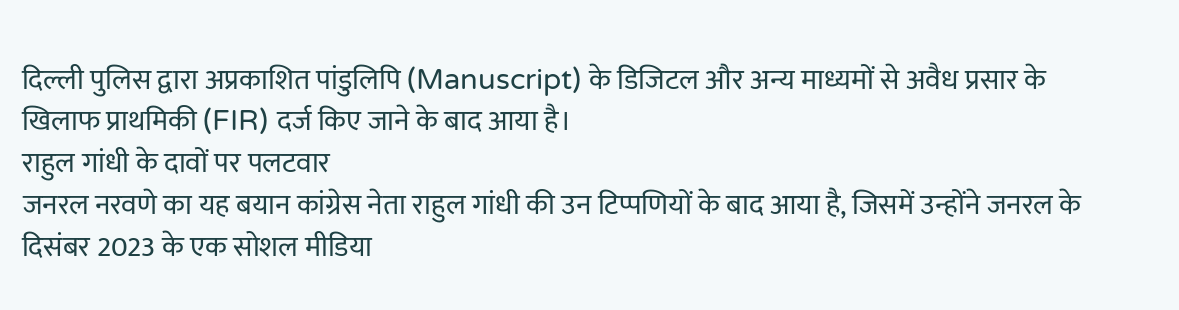दिल्ली पुलिस द्वारा अप्रकाशित पांडुलिपि (Manuscript) के डिजिटल और अन्य माध्यमों से अवैध प्रसार के खिलाफ प्राथमिकी (FIR) दर्ज किए जाने के बाद आया है।
राहुल गांधी के दावों पर पलटवार
जनरल नरवणे का यह बयान कांग्रेस नेता राहुल गांधी की उन टिप्पणियों के बाद आया है, जिसमें उन्होंने जनरल के दिसंबर 2023 के एक सोशल मीडिया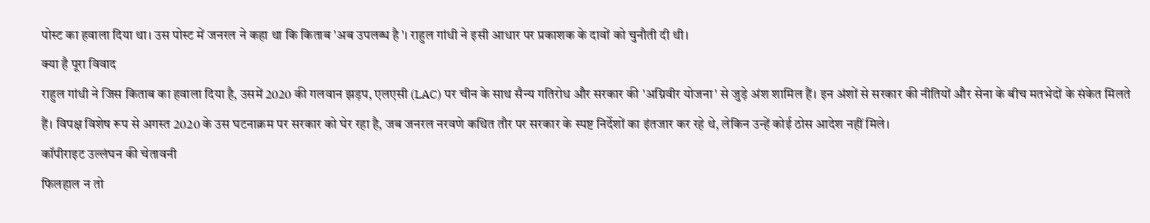पोस्ट का हवाला दिया था। उस पोस्ट में जनरल ने कहा था कि किताब 'अब उपलब्ध है'। राहुल गांधी ने इसी आधार पर प्रकाशक के दावों को चुनौती दी थी।
क्या है पूरा विवाद
राहुल गांधी ने जिस किताब का हवाला दिया है, उसमें 2020 की गलवान झड़प, एलएसी (LAC) पर चीन के साथ सैन्य गतिरोध और सरकार की 'अग्निवीर योजना' से जुड़े अंश शामिल हैं। इन अंशों से सरकार की नीतियों और सेना के बीच मतभेदों के संकेत मिलते हैं। विपक्ष विशेष रूप से अगस्त 2020 के उस घटनाक्रम पर सरकार को घेर रहा है, जब जनरल नरवणे कथित तौर पर सरकार के स्पष्ट निर्देशों का इंतजार कर रहे थे, लेकिन उन्हें कोई ठोस आदेश नहीं मिले।
कॉपीराइट उल्लंघन की चेतावनी
फिलहाल न तो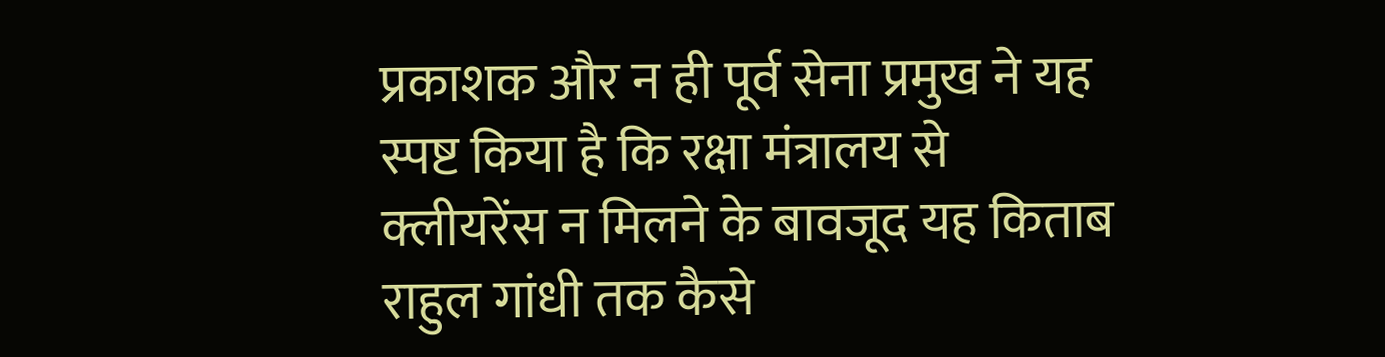प्रकाशक और न ही पूर्व सेना प्रमुख ने यह स्पष्ट किया है कि रक्षा मंत्रालय से क्लीयरेंस न मिलने के बावजूद यह किताब राहुल गांधी तक कैसे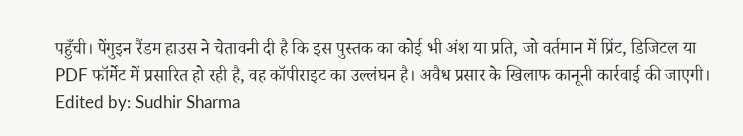पहुँची। पेंगुइन रैंडम हाउस ने चेतावनी दी है कि इस पुस्तक का कोई भी अंश या प्रति, जो वर्तमान में प्रिंट, डिजिटल या PDF फॉर्मेट में प्रसारित हो रही है, वह कॉपीराइट का उल्लंघन है। अवैध प्रसार के खिलाफ कानूनी कार्रवाई की जाएगी। Edited by: Sudhir Sharma